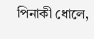পিনাকী ধোলে,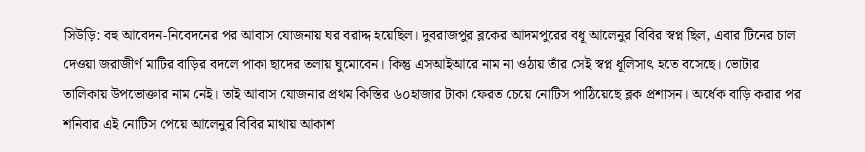সিউড়ি: বহু আবেদন-নিবেদনের পর আবাস যোজনায় ঘর বরাদ্দ হয়েছিল। দুবরাজপুর ব্লকের আদমপুরের বধূ আলেনুর বিবির স্বপ্ন ছিল, এবার টিনের চাল দেওয়া জরাজীর্ণ মাটির বাড়ির বদলে পাকা ছাদের তলায় ঘুমোবেন। কিন্তু এসআইআরে নাম না ওঠায় তাঁর সেই স্বপ্ন ধূলিসাৎ হতে বসেছে। ভোটার তালিকায় উপভোক্তার নাম নেই। তাই আবাস যোজনার প্রথম কিস্তির ৬০হাজার টাকা ফেরত চেয়ে নোটিস পাঠিয়েছে ব্লক প্রশাসন। অর্ধেক বাড়ি করার পর শনিবার এই নোটিস পেয়ে আলেনুর বিবির মাথায় আকাশ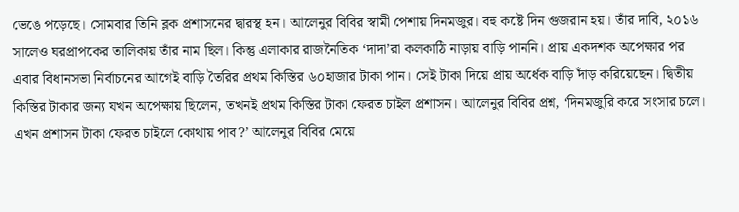ভেঙে পড়েছে। সোমবার তিনি ব্লক প্রশাসনের দ্বারস্থ হন। আলেনুর বিবির স্বামী পেশায় দিনমজুর। বহু কষ্টে দিন গুজরান হয়। তাঁর দাবি, ২০১৬ সালেও ঘরপ্রাপকের তালিকায় তাঁর নাম ছিল। কিন্তু এলাকার রাজনৈতিক ‘দাদা’রা কলকাঠি নাড়ায় বাড়ি পাননি। প্রায় একদশক অপেক্ষার পর এবার বিধানসভা নির্বাচনের আগেই বাড়ি তৈরির প্রথম কিস্তির ৬০হাজার টাকা পান। সেই টাকা দিয়ে প্রায় অর্ধেক বাড়ি দাঁড় করিয়েছেন। দ্বিতীয় কিস্তির টাকার জন্য যখন অপেক্ষায় ছিলেন, তখনই প্রথম কিস্তির টাকা ফেরত চাইল প্রশাসন। আলেনুর বিবির প্রশ্ন, ‘দিনমজুরি করে সংসার চলে। এখন প্রশাসন টাকা ফেরত চাইলে কোথায় পাব?’ আলেনুর বিবির মেয়ে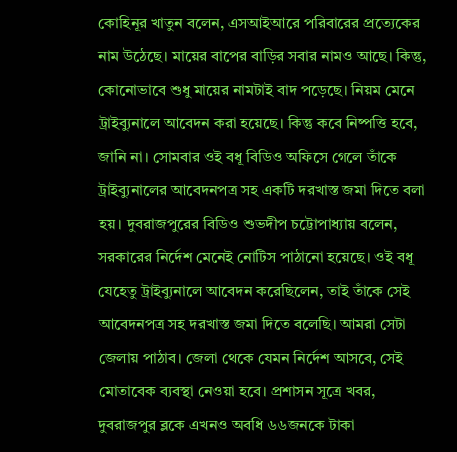কোহিনূর খাতুন বলেন, এসআইআরে পরিবারের প্রত্যেকের নাম উঠেছে। মায়ের বাপের বাড়ির সবার নামও আছে। কিন্তু, কোনোভাবে শুধু মায়ের নামটাই বাদ পড়েছে। নিয়ম মেনে ট্রাইব্যুনালে আবেদন করা হয়েছে। কিন্তু কবে নিষ্পত্তি হবে, জানি না। সোমবার ওই বধূ বিডিও অফিসে গেলে তাঁকে ট্রাইব্যুনালের আবেদনপত্র সহ একটি দরখাস্ত জমা দিতে বলা হয়। দুবরাজপুরের বিডিও শুভদীপ চট্টোপাধ্যায় বলেন, সরকারের নির্দেশ মেনেই নোটিস পাঠানো হয়েছে। ওই বধূ যেহেতু ট্রাইব্যুনালে আবেদন করেছিলেন, তাই তাঁকে সেই আবেদনপত্র সহ দরখাস্ত জমা দিতে বলেছি। আমরা সেটা জেলায় পাঠাব। জেলা থেকে যেমন নির্দেশ আসবে, সেই মোতাবেক ব্যবস্থা নেওয়া হবে। প্রশাসন সূত্রে খবর, দুবরাজপুর ব্লকে এখনও অবধি ৬৬জনকে টাকা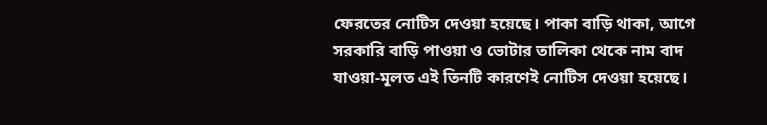ফেরতের নোটিস দেওয়া হয়েছে। পাকা বাড়ি থাকা, আগে সরকারি বাড়ি পাওয়া ও ভোটার তালিকা থেকে নাম বাদ যাওয়া-মূলত এই তিনটি কারণেই নোটিস দেওয়া হয়েছে।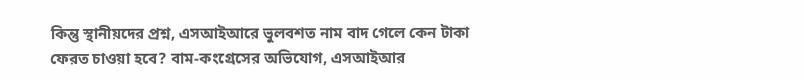কিন্তু স্থানীয়দের প্রশ্ন, এসআইআরে ভুলবশত নাম বাদ গেলে কেন টাকা ফেরত চাওয়া হবে? বাম-কংগ্রেসের অভিযোগ, এসআইআর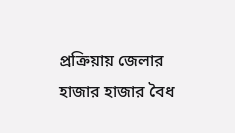প্রক্রিয়ায় জেলার হাজার হাজার বৈধ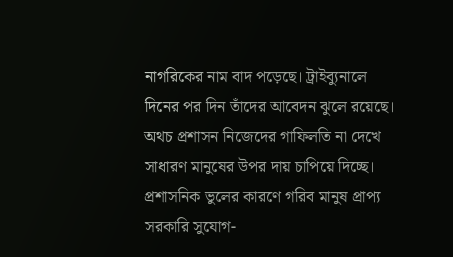নাগরিকের নাম বাদ পড়েছে। ট্রাইব্যুনালে দিনের পর দিন তাঁদের আবেদন ঝুলে রয়েছে। অথচ প্রশাসন নিজেদের গাফিলতি না দেখে সাধারণ মানুষের উপর দায় চাপিয়ে দিচ্ছে। প্রশাসনিক ভুলের কারণে গরিব মানুষ প্রাপ্য সরকারি সুযোগ-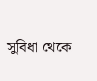সুবিধা থেকে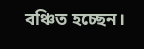বঞ্চিত হচ্ছেন।